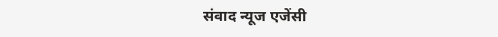संवाद न्यूज एजेंसी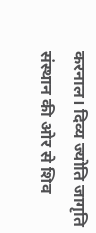करनाल। दिव्य ज्योति जागृति संस्थान की ओर से शिव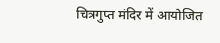चित्रगुप्त मंदिर में आयोजित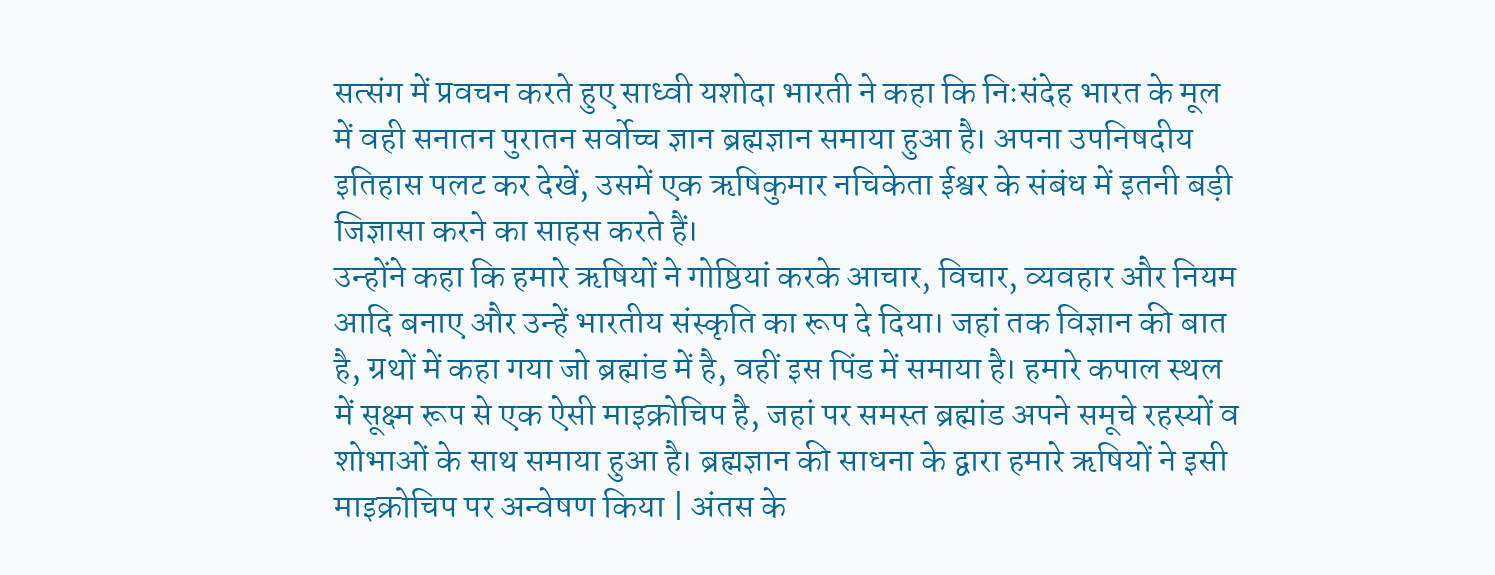सत्संग में प्रवचन करते हुए साध्वी यशोदा भारती ने कहा कि निःसंदेह भारत के मूल में वही सनातन पुरातन सर्वोच्च ज्ञान ब्रह्मज्ञान समाया हुआ है। अपना उपनिषदीय इतिहास पलट कर देखें, उसमें एक ऋषिकुमार नचिकेता ईश्वर के संबंध में इतनी बड़ी जिज्ञासा करने का साहस करते हैं।
उन्होंने कहा कि हमारे ऋषियों ने गोष्ठियां करके आचार, विचार, व्यवहार और नियम आदि बनाए और उन्हें भारतीय संस्कृति का रूप दे दिया। जहां तक विज्ञान की बात है, ग्रथों में कहा गया जो ब्रह्मांड में है, वहीं इस पिंड में समाया है। हमारे कपाल स्थल में सूक्ष्म रूप से एक ऐसी माइक्रोचिप है, जहां पर समस्त ब्रह्मांड अपने समूचे रहस्यों व शोभाओं के साथ समाया हुआ है। ब्रह्मज्ञान की साधना के द्वारा हमारे ऋषियों ने इसी माइक्रोचिप पर अन्वेषण किया | अंतस के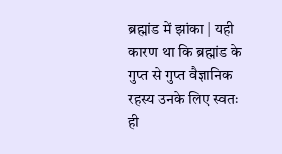ब्रह्मांड में झांका | यही कारण था कि ब्रह्मांड के गुप्त से गुप्त वैज्ञानिक रहस्य उनके लिए स्वतः ही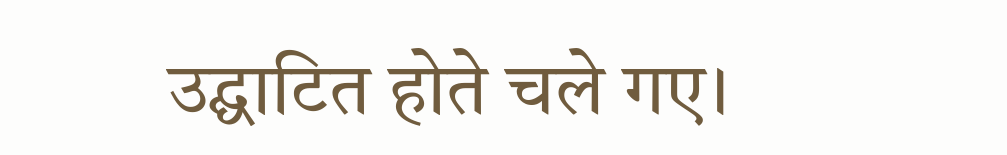उद्घाटित होते चले गए।